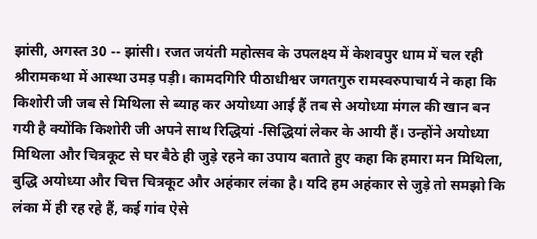झांसी, अगस्त 30 -- झांसी। रजत जयंती महोत्सव के उपलक्ष्य में केशवपुर धाम में चल रही श्रीरामकथा में आस्था उमड़ पड़ी। कामदगिरि पीठाधीश्वर जगतगुरु रामस्वरुपाचार्य ने कहा कि किशोरी जी जब से मिथिला से ब्याह कर अयोध्या आई हैं तब से अयोध्या मंगल की खान बन गयी है क्योंकि किशोरी जी अपने साथ रिद्धियां -सिद्धियां लेकर के आयी हैं। उन्होंने अयोध्या मिथिला और चित्रकूट से घर बैठे ही जुड़े रहने का उपाय बताते हुए कहा कि हमारा मन मिथिला, बुद्धि अयोध्या और चित्त चित्रकूट और‌ अहंकार लंका है। यदि हम अहंकार से जुड़े तो समझो कि लंका में ही रह रहे हैं, कई गांव ऐसे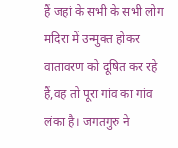हैं जहां के सभी के सभी लोग मदिरा में उन्मुक्त होकर वातावरण को दूषित कर रहे हैं,वह तो पूरा गांव का गांव लंका है। जगतगुरु ने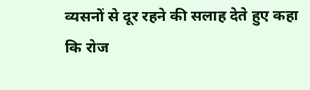व्यसनों से दूर रहने की सलाह देते हुए कहा कि रोज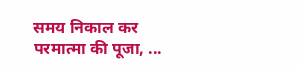समय निकाल कर परमात्मा की पूजा, ...